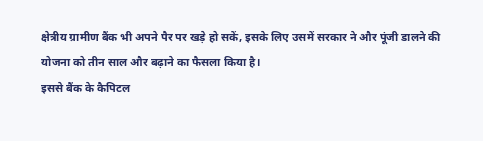क्षेत्रीय ग्रामीण बैंक भी अपने पैर पर खड़े हो सकें, इसके लिए उसमें सरकार ने और पूंजी डालने की योजना को तीन साल और बढ़ाने का फैसला किया है।
इससे बैंक के कैपिटल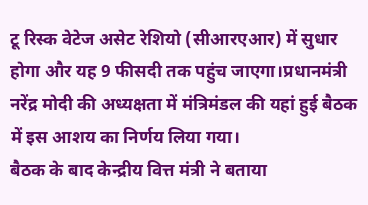टू रिस्क वेटेज असेट रेशियो (सीआरएआर) में सुधार होगा और यह 9 फीसदी तक पहुंच जाएगा।प्रधानमंत्री नरेंद्र मोदी की अध्यक्षता में मंत्रिमंडल की यहां हुई बैठक में इस आशय का निर्णय लिया गया।
बैठक के बाद केन्द्रीय वित्त मंत्री ने बताया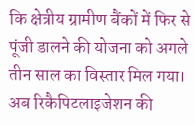कि क्षेत्रीय ग्रामीण बैंकों में फिर से पूंजी डालने की योजना को अगले तीन साल का विस्तार मिल गया। अब रिकैपिटलाइजेशन की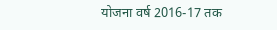योजना वर्ष 2016-17 तक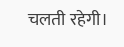चलती रहेगी।